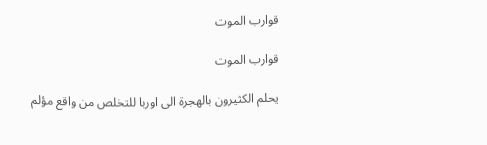قوارب الموت

قوارب الموت

يحلم الكثيرون بالهجرة الى اوربا للتخلص من واقع مؤلم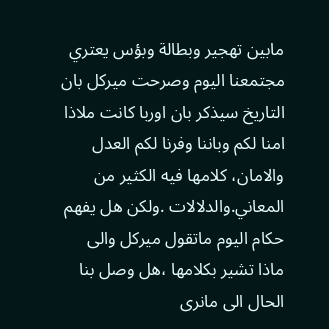مابين تهجير وبطالة وبؤس يعتري مجتمعنا اليوم وصرحت ميركل بان التاريخ سيذكر بان اوربا كانت ملاذا امنا لكم وباننا وفرنا لكم العدل والامان، كلامها فيه الكثير من المعاني.والدلالات .ولكن هل يفهم حكام اليوم ماتقول ميركل والى ماذا تشير بكلامها ،هل وصل بنا الحال الى مانرى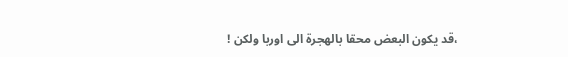،قد يكون البعض محقا بالهجرة الى اوربا ولكن !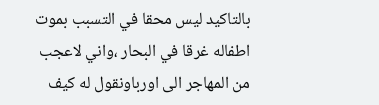بالتاكيد ليس محقا في التسبب بموت اطفاله غرقا في البحار ،واني لاعجب من المهاجر الى اورباونقول له كيف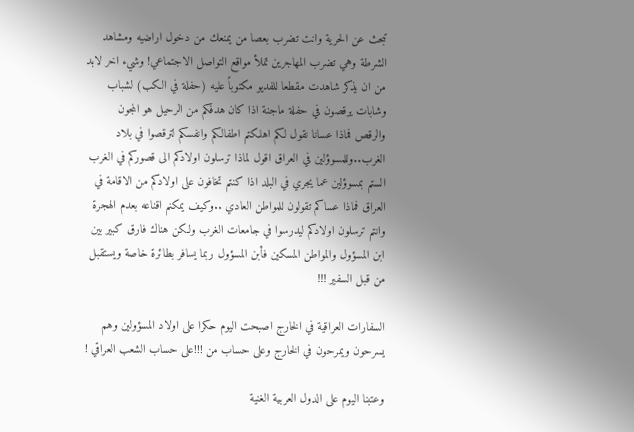تبحث عن الحرية وانت تضرب بعصا من يمنعك من دخول اراضيه ومشاهد الشرطة وهي تضرب المهاجرين تملأ مواقع التواصل الاجتماعي! وشيء اخر لابد من ان يذكر شاهدت مقطعا للفديو مكتوباً عليه (حفلة في الكب) لشباب وشابات يرقصون في حفلة ماجنة اذا كان هدفكم من الرحيل هو المجون والرقص فماذا عسانا نقول لكم اهلكتم اطفالكم وانفسكم لترقصوا في بلاد الغرب..وللمسوؤلين في العراق اقول لماذا ترسلون اولادكم الى قصوركم في الغرب الستم بمسوؤلين عما يجري في البلد اذا كنتم تخافون على اولادكم من الاقامة في العراق فماذا عساكم تقولون للمواطن العادي ..وكيف يمكنم اقناعه بعدم الهجرة وانتم ترسلون اولادكم ليدرسوا في جامعات الغرب ولكن هناك فارق كبير بين ابن المسؤول والمواطن المسكين فأبن المسؤول ربما يسافر بطائرة خاصة ويستقبل من قبل السفير !!!

السفارات العراقية في الخارج اصبحت اليوم حكرا على اولاد المسؤولين وهم يسرحون ويمرحون في الخارج وعلى حساب من !!!على حساب الشعب العراقي !

وعتبنا اليوم على الدول العربية الغنية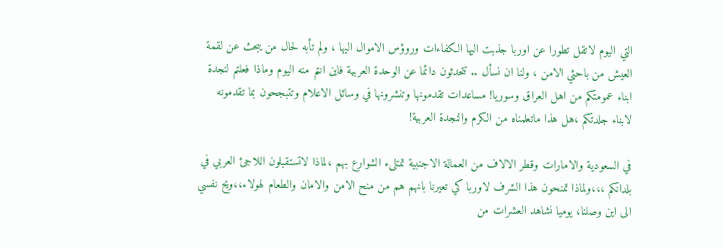التي اليوم لاتقل تطورا عن اوربا جذبت اليها الكفاءات وروؤس الاموال اليها ، ولم تأبه لحال من يبحث عن لقمة العيش من باحثي الامن ، ولنا ان نسأل .. تتحدثون دائما عن الوحدة العربية فاين انتم منه اليوم وماذا فعلتم لنجدة ابناء عمومتكم من اهل العراق وسوريا! مساعدات تقدمونها وتنشرونها في وسائل الاعلام وتتبجحون بما تقدمونه لابناء جلدتكم ،هل هذا ماتعلمناه من الكرم والنجدة العربية!

في السعودية والامارات وقطر الالاف من العمالة الاجنبية تمتلىء الشوارع بهم ،لماذا لاتستقبلون اللاجئ العربي في بلدانكم ،،،ولماذا تمنحون هذا الشرف لاوربا كي تعيرنا بانهم هم من منح الامن والامان والطعام لهولاء،،ويح نفسي الى اين وصلنا، يوميا نشاهد العشرات من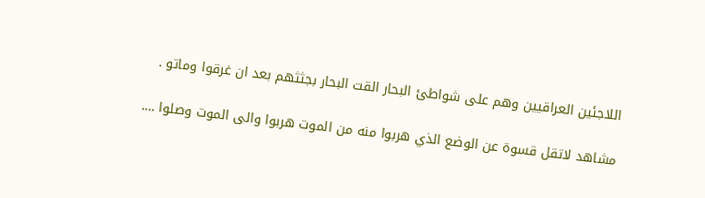اللاجئين العراقيين وهم على شواطئ البحار القت البحار بجثثهم بعد ان غرقوا وماتو .

مشاهد لاتقل قسوة عن الوضع الذي هربوا منه من الموت هربوا والى الموت وصلوا ….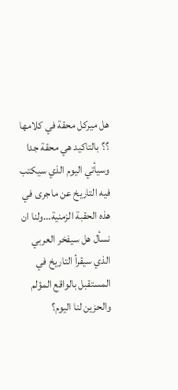هل ميركل محقة في كلامها ؟؟ بالتاكيد هي محقة جدا وسيأتي اليوم الذي سيكتب فيه التاريخ عن ماجرى في هذه الحقبة الزمنية…ولنا ان نسأل هل سيفخر العربي الذي سيقرأ التاريخ في المستقبل بالواقع المؤلم والحزين لنا اليوم؟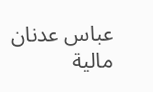عباس عدنان مالية